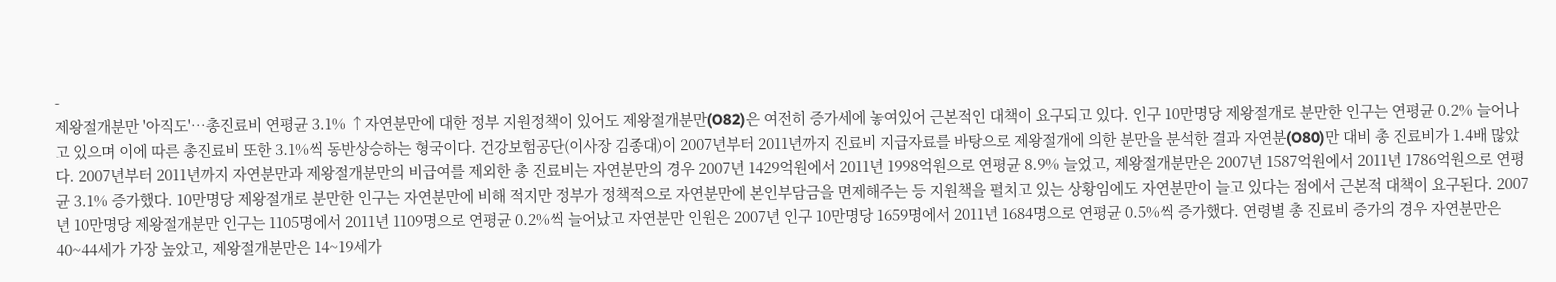-
제왕절개분만 '아직도'…총진료비 연평균 3.1% ↑자연분만에 대한 정부 지원정책이 있어도 제왕절개분만(O82)은 여전히 증가세에 놓여있어 근본적인 대책이 요구되고 있다. 인구 10만명당 제왕절개로 분만한 인구는 연평균 0.2% 늘어나고 있으며 이에 따른 총진료비 또한 3.1%씩 동반상승하는 형국이다. 건강보험공단(이사장 김종대)이 2007년부터 2011년까지 진료비 지급자료를 바탕으로 제왕절개에 의한 분만을 분석한 결과 자연분(O80)만 대비 총 진료비가 1.4배 많았다. 2007년부터 2011년까지 자연분만과 제왕절개분만의 비급여를 제외한 총 진료비는 자연분만의 경우 2007년 1429억원에서 2011년 1998억원으로 연평균 8.9% 늘었고, 제왕절개분만은 2007년 1587억원에서 2011년 1786억원으로 연평균 3.1% 증가했다. 10만명당 제왕절개로 분만한 인구는 자연분만에 비해 적지만 정부가 정책적으로 자연분만에 본인부담금을 면제해주는 등 지원책을 펼치고 있는 상황임에도 자연분만이 늘고 있다는 점에서 근본적 대책이 요구된다. 2007년 10만명당 제왕절개분만 인구는 1105명에서 2011년 1109명으로 연평균 0.2%씩 늘어났고 자연분만 인원은 2007년 인구 10만명당 1659명에서 2011년 1684명으로 연평균 0.5%씩 증가했다. 연령별 총 진료비 증가의 경우 자연분만은 40~44세가 가장 높았고, 제왕절개분만은 14~19세가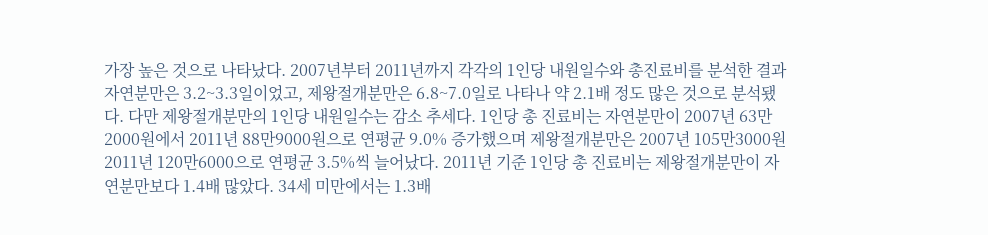가장 높은 것으로 나타났다. 2007년부터 2011년까지 각각의 1인당 내원일수와 총진료비를 분석한 결과 자연분만은 3.2~3.3일이었고, 제왕절개분만은 6.8~7.0일로 나타나 약 2.1배 정도 많은 것으로 분석됐다. 다만 제왕절개분만의 1인당 내원일수는 감소 추세다. 1인당 총 진료비는 자연분만이 2007년 63만2000원에서 2011년 88만9000원으로 연평균 9.0% 증가했으며 제왕절개분만은 2007년 105만3000원 2011년 120만6000으로 연평균 3.5%씩 늘어났다. 2011년 기준 1인당 총 진료비는 제왕절개분만이 자연분만보다 1.4배 많았다. 34세 미만에서는 1.3배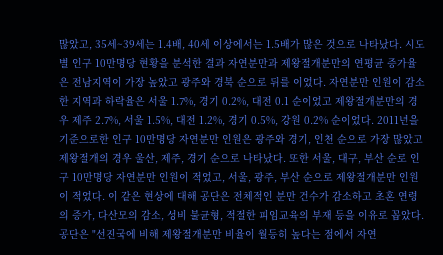많았고, 35세~39세는 1.4배, 40세 이상에서는 1.5배가 많은 것으로 나타났다. 시도별 인구 10만명당 현황을 분석한 결과 자연분만과 제왕절개분만의 연평균 증가율은 전남지역이 가장 높았고 광주와 경북 순으로 뒤를 이었다. 자연분만 인원이 감소한 지역과 하락율은 서울 1.7%, 경기 0.2%, 대전 0.1 순이었고 제왕절개분만의 경우 제주 2.7%, 서울 1.5%, 대전 1.2%, 경기 0.5%, 강원 0.2% 순이었다. 2011년을 기준으로한 인구 10만명당 자연분만 인원은 광주와 경기, 인천 순으로 가장 많았고 제왕절개의 경우 울산, 제주, 경기 순으로 나타났다. 또한 서울, 대구, 부산 순로 인구 10만명당 자연분만 인원이 적었고, 서울, 광주, 부산 순으로 제왕절개분만 인원이 적었다. 이 같은 현상에 대해 공단은 전체적인 분만 건수가 감소하고 초혼 연령의 증가, 다산모의 감소, 성비 불균형, 적절한 피임교육의 부재 등을 이유로 꼽았다. 공단은 "선진국에 비해 제왕절개분만 비율이 월등히 높다는 점에서 자연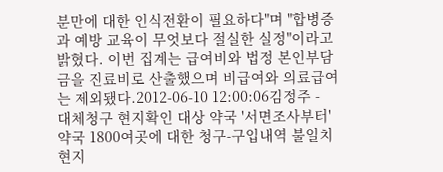분만에 대한 인식전환이 필요하다"며 "합병증과 예방 교육이 무엇보다 절실한 실정"이라고 밝혔다. 이번 집계는 급여비와 법정 본인부담금을 진료비로 산출했으며 비급여와 의료급여는 제외됐다.2012-06-10 12:00:06김정주 -
대체청구 현지확인 대상 약국 '서면조사부터'약국 1800여곳에 대한 청구-구입내역 불일치 현지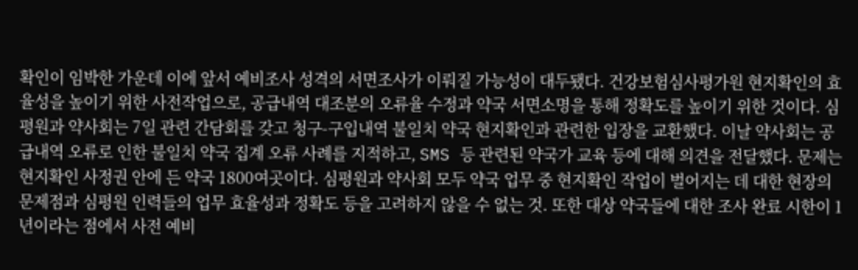확인이 임박한 가운데 이에 앞서 예비조사 성격의 서면조사가 이뤄질 가능성이 대두됐다. 건강보험심사평가원 현지확인의 효율성을 높이기 위한 사전작업으로, 공급내역 대조분의 오류율 수정과 약국 서면소명을 통해 정확도를 높이기 위한 것이다. 심평원과 약사회는 7일 관련 간담회를 갖고 청구-구입내역 불일치 약국 현지확인과 관련한 입장을 교환했다. 이날 약사회는 공급내역 오류로 인한 불일치 약국 집계 오류 사례를 지적하고, SMS 등 관련된 약국가 교육 등에 대해 의견을 전달했다. 문제는 현지확인 사정권 안에 든 약국 1800여곳이다. 심평원과 약사회 모두 약국 업무 중 현지확인 작업이 벌어지는 데 대한 현장의 문제점과 심평원 인력들의 업무 효율성과 정확도 등을 고려하지 않을 수 없는 것. 또한 대상 약국들에 대한 조사 완료 시한이 1년이라는 점에서 사전 예비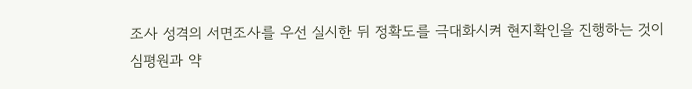조사 성격의 서면조사를 우선 실시한 뒤 정확도를 극대화시켜 현지확인을 진행하는 것이 심평원과 약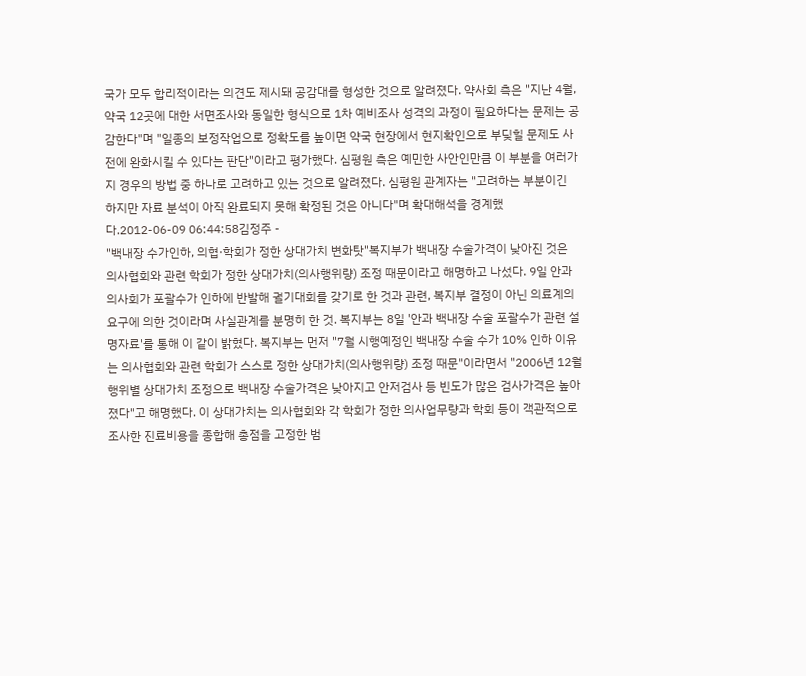국가 모두 합리적이라는 의견도 제시돼 공감대를 형성한 것으로 알려졌다. 약사회 측은 "지난 4월, 약국 12곳에 대한 서면조사와 동일한 형식으로 1차 예비조사 성격의 과정이 필요하다는 문제는 공감한다"며 "일종의 보정작업으로 정확도를 높이면 약국 현장에서 현지확인으로 부딪힐 문제도 사전에 완화시킬 수 있다는 판단"이라고 평가했다. 심평원 측은 예민한 사안인만큼 이 부분을 여러가지 경우의 방법 중 하나로 고려하고 있는 것으로 알려졌다. 심평원 관계자는 "고려하는 부분이긴 하지만 자료 분석이 아직 완료되지 못해 확정된 것은 아니다"며 확대해석을 경계했다.2012-06-09 06:44:58김정주 -
"백내장 수가인하, 의협·학회가 정한 상대가치 변화탓"복지부가 백내장 수술가격이 낮아진 것은 의사협회와 관련 학회가 정한 상대가치(의사행위량) 조정 때문이라고 해명하고 나섰다. 9일 안과의사회가 포괄수가 인하에 반발해 궐기대회를 갖기로 한 것과 관련, 복지부 결정이 아닌 의료계의 요구에 의한 것이라며 사실관계를 분명히 한 것. 복지부는 8일 '안과 백내장 수술 포괄수가 관련 설명자료'를 통해 이 같이 밝혔다. 복지부는 먼저 "7월 시행예정인 백내장 수술 수가 10% 인하 이유는 의사협회와 관련 학회가 스스로 정한 상대가치(의사행위량) 조정 때문"이라면서 "2006년 12월 행위별 상대가치 조정으로 백내장 수술가격은 낮아지고 안저검사 등 빈도가 많은 검사가격은 높아졌다"고 해명했다. 이 상대가치는 의사협회와 각 학회가 정한 의사업무량과 학회 등이 객관적으로 조사한 진료비용을 종합해 총점을 고정한 범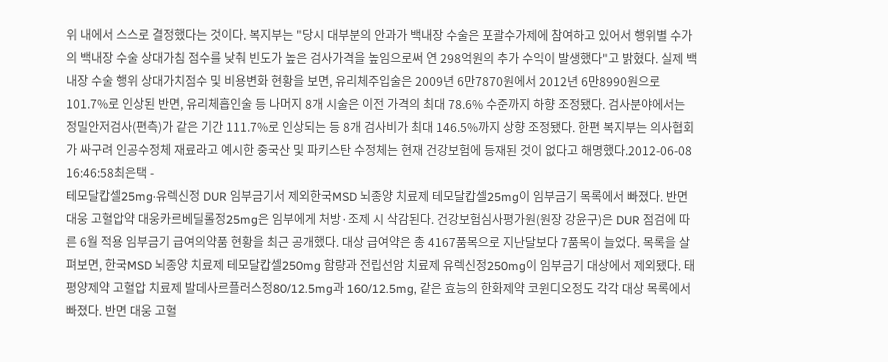위 내에서 스스로 결정했다는 것이다. 복지부는 "당시 대부분의 안과가 백내장 수술은 포괄수가제에 참여하고 있어서 행위별 수가의 백내장 수술 상대가침 점수를 낮춰 빈도가 높은 검사가격을 높임으로써 연 298억원의 추가 수익이 발생했다"고 밝혔다. 실제 백내장 수술 행위 상대가치점수 및 비용변화 현황을 보면, 유리체주입술은 2009년 6만7870원에서 2012년 6만8990원으로 101.7%로 인상된 반면, 유리체흡인술 등 나머지 8개 시술은 이전 가격의 최대 78.6% 수준까지 하향 조정됐다. 검사분야에서는 정밀안저검사(편측)가 같은 기간 111.7%로 인상되는 등 8개 검사비가 최대 146.5%까지 상향 조정됐다. 한편 복지부는 의사협회가 싸구려 인공수정체 재료라고 예시한 중국산 및 파키스탄 수정체는 현재 건강보험에 등재된 것이 없다고 해명했다.2012-06-08 16:46:58최은택 -
테모달캅셀25mg·유렉신정 DUR 임부금기서 제외한국MSD 뇌종양 치료제 테모달캅셀25mg이 임부금기 목록에서 빠졌다. 반면 대웅 고혈압약 대웅카르베딜롤정25mg은 임부에게 처방·조제 시 삭감된다. 건강보험심사평가원(원장 강윤구)은 DUR 점검에 따른 6월 적용 임부금기 급여의약품 현황을 최근 공개했다. 대상 급여약은 총 4167품목으로 지난달보다 7품목이 늘었다. 목록을 살펴보면, 한국MSD 뇌종양 치료제 테모달캅셀250mg 함량과 전립선암 치료제 유렉신정250mg이 임부금기 대상에서 제외됐다. 태평양제약 고혈압 치료제 발데사르플러스정80/12.5mg과 160/12.5mg, 같은 효능의 한화제약 코윈디오정도 각각 대상 목록에서 빠졌다. 반면 대웅 고혈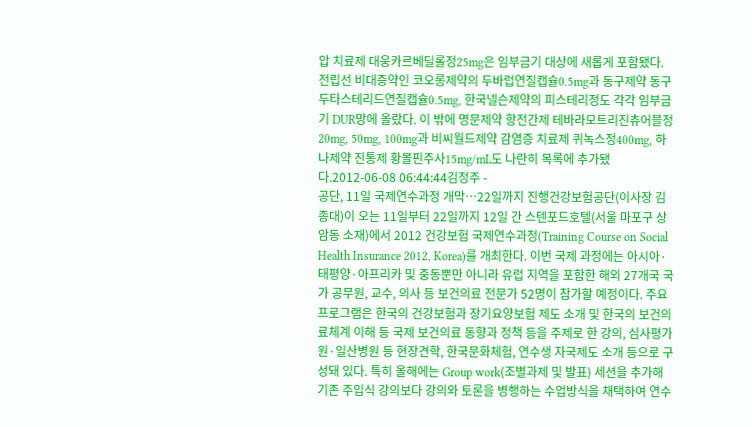압 치료제 대웅카르베딜롤정25mg은 임부금기 대상에 새롭게 포함됐다. 전립선 비대증약인 코오롱제약의 두바럽연질캡슐0.5mg과 동구제약 동구두타스테리드연질캡슐0.5mg, 한국넬슨제약의 피스테리정도 각각 임부금기 DUR망에 올랐다. 이 밖에 명문제약 항전간제 테바라모트리진츄어블정20mg, 50mg, 100mg과 비씨월드제약 감염증 치료제 퀴녹스정400mg, 하나제약 진통제 황몰핀주사15mg/mL도 나란히 목록에 추가됐다.2012-06-08 06:44:44김정주 -
공단, 11일 국제연수과정 개막…22일까지 진행건강보험공단(이사장 김종대)이 오는 11일부터 22일까지 12일 간 스텐포드호텔(서울 마포구 상암동 소재)에서 2012 건강보험 국제연수과정(Training Course on Social Health Insurance 2012, Korea)를 개최한다. 이번 국제 과정에는 아시아·태평양·아프리카 및 중동뿐만 아니라 유럽 지역을 포함한 해외 27개국 국가 공무원, 교수, 의사 등 보건의료 전문가 52명이 참가할 예정이다. 주요 프로그램은 한국의 건강보험과 장기요양보험 제도 소개 및 한국의 보건의료체계 이해 등 국제 보건의료 동향과 정책 등을 주제로 한 강의, 심사평가원·일산병원 등 현장견학, 한국문화체험, 연수생 자국제도 소개 등으로 구성돼 있다. 특히 올해에는 Group work(조별과제 및 발표) 세션을 추가해 기존 주입식 강의보다 강의와 토론을 병행하는 수업방식을 채택하여 연수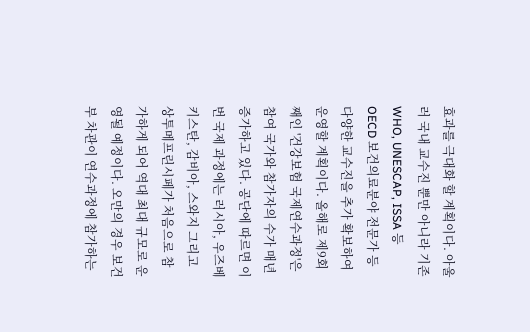효과를 극대화 할 계획이다. 아울러 국내 교수진 뿐만 아니라 기존 WHO, UNESCAP, ISSA 등 OECD 보건의료분야 전문가 등 다양한 교수진을 추가 확보하여 운영할 계획이다. 올해로 제9회째인 '건강보험 국제연수과정'은 참여 국가와 참가자의 수가 매년 증가하고 있다. 공단에 따르면 이번 국제 과정에는 러시아, 우즈베키스탄, 감비아, 스와지 그리고 상투메프린시페가 처음으로 참가하게 되어 역대 최대 규모로 운영될 예정이다. 오만의 경우 보건부 차관이 연수과정에 참가하는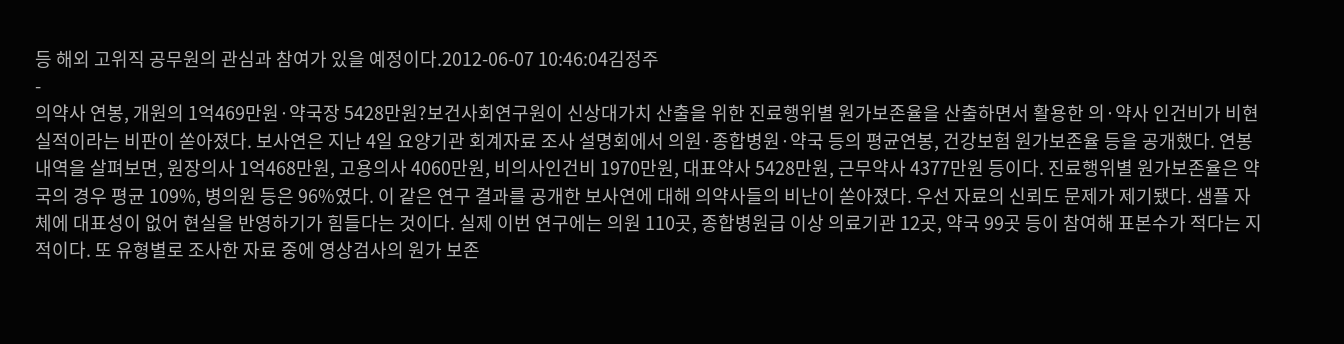등 해외 고위직 공무원의 관심과 참여가 있을 예정이다.2012-06-07 10:46:04김정주
-
의약사 연봉, 개원의 1억469만원·약국장 5428만원?보건사회연구원이 신상대가치 산출을 위한 진료행위별 원가보존율을 산출하면서 활용한 의·약사 인건비가 비현실적이라는 비판이 쏟아졌다. 보사연은 지난 4일 요양기관 회계자료 조사 설명회에서 의원·종합병원·약국 등의 평균연봉, 건강보험 원가보존율 등을 공개했다. 연봉 내역을 살펴보면, 원장의사 1억468만원, 고용의사 4060만원, 비의사인건비 1970만원, 대표약사 5428만원, 근무약사 4377만원 등이다. 진료행위별 원가보존율은 약국의 경우 평균 109%, 병의원 등은 96%였다. 이 같은 연구 결과를 공개한 보사연에 대해 의약사들의 비난이 쏟아졌다. 우선 자료의 신뢰도 문제가 제기됐다. 샘플 자체에 대표성이 없어 현실을 반영하기가 힘들다는 것이다. 실제 이번 연구에는 의원 110곳, 종합병원급 이상 의료기관 12곳, 약국 99곳 등이 참여해 표본수가 적다는 지적이다. 또 유형별로 조사한 자료 중에 영상검사의 원가 보존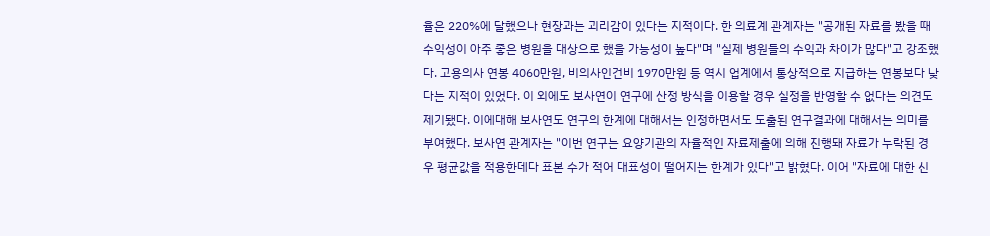율은 220%에 달했으나 현장과는 괴리감이 있다는 지적이다. 한 의료계 관계자는 "공개된 자료를 봤을 때 수익성이 아주 좋은 병원을 대상으로 했을 가능성이 높다"며 "실제 병원들의 수익과 차이가 많다"고 강조했다. 고용의사 연봉 4060만원, 비의사인건비 1970만원 등 역시 업계에서 통상적으로 지급하는 연봉보다 낮다는 지적이 있었다. 이 외에도 보사연이 연구에 산정 방식을 이용할 경우 실정을 반영할 수 없다는 의견도 제기됐다. 이에대해 보사연도 연구의 한계에 대해서는 인정하면서도 도출된 연구결과에 대해서는 의미를 부여했다. 보사연 관계자는 "이번 연구는 요양기관의 자율적인 자료제출에 의해 진행돼 자료가 누락된 경우 평균값을 적용한데다 표본 수가 적어 대표성이 떨어지는 한계가 있다"고 밝혔다. 이어 "자료에 대한 신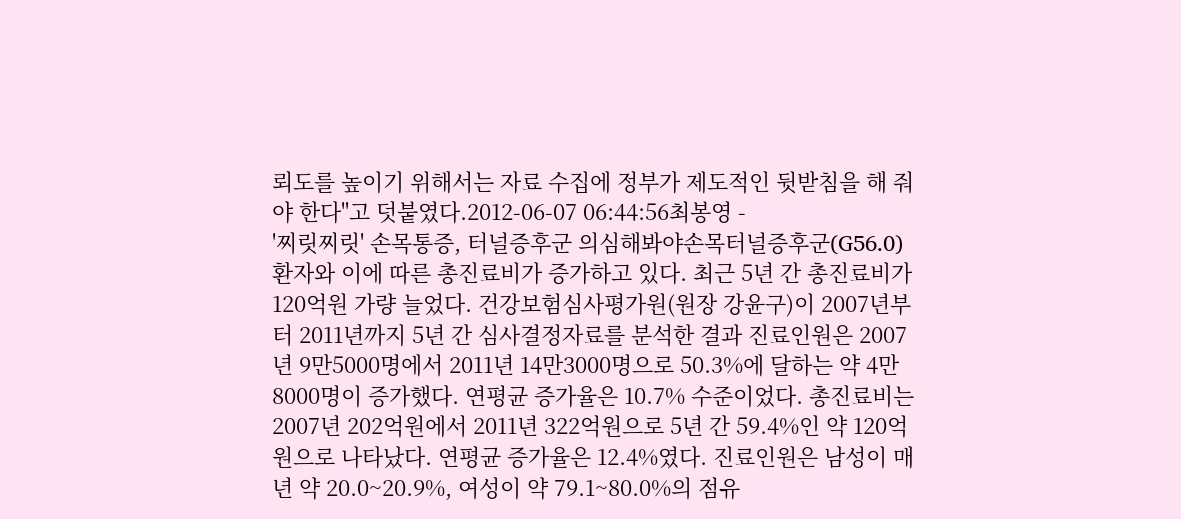뢰도를 높이기 위해서는 자료 수집에 정부가 제도적인 뒷받침을 해 줘야 한다"고 덧붙였다.2012-06-07 06:44:56최봉영 -
'찌릿찌릿' 손목통증, 터널증후군 의심해봐야손목터널증후군(G56.0) 환자와 이에 따른 총진료비가 증가하고 있다. 최근 5년 간 총진료비가 120억원 가량 늘었다. 건강보험심사평가원(원장 강윤구)이 2007년부터 2011년까지 5년 간 심사결정자료를 분석한 결과 진료인원은 2007년 9만5000명에서 2011년 14만3000명으로 50.3%에 달하는 약 4만8000명이 증가했다. 연평균 증가율은 10.7% 수준이었다. 총진료비는 2007년 202억원에서 2011년 322억원으로 5년 간 59.4%인 약 120억원으로 나타났다. 연평균 증가율은 12.4%였다. 진료인원은 남성이 매년 약 20.0~20.9%, 여성이 약 79.1~80.0%의 점유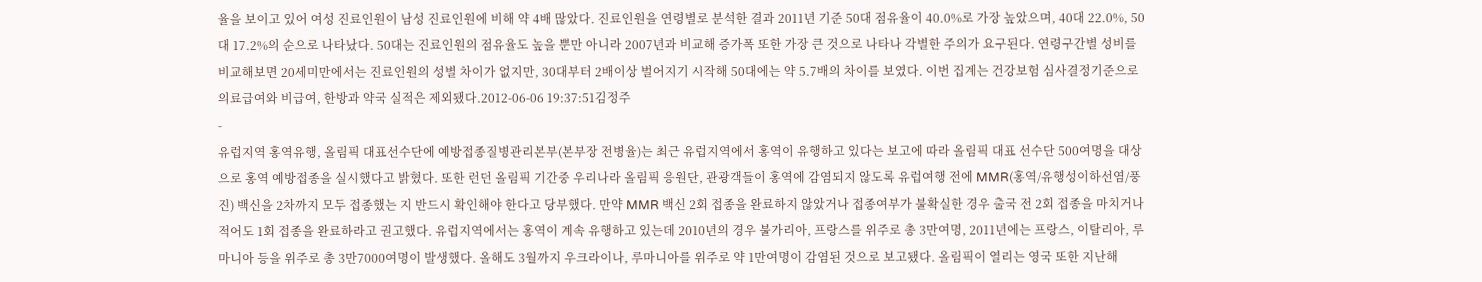율을 보이고 있어 여성 진료인원이 남성 진료인원에 비해 약 4배 많았다. 진료인원을 연령별로 분석한 결과 2011년 기준 50대 점유율이 40.0%로 가장 높았으며, 40대 22.0%, 50대 17.2%의 순으로 나타났다. 50대는 진료인원의 점유율도 높을 뿐만 아니라 2007년과 비교해 증가폭 또한 가장 큰 것으로 나타나 각별한 주의가 요구된다. 연령구간별 성비를 비교해보면 20세미만에서는 진료인원의 성별 차이가 없지만, 30대부터 2배이상 벌어지기 시작해 50대에는 약 5.7배의 차이를 보였다. 이번 집계는 건강보험 심사결정기준으로 의료급여와 비급여, 한방과 약국 실적은 제외됐다.2012-06-06 19:37:51김정주
-
유럽지역 홍역유행, 올림픽 대표선수단에 예방접종질병관리본부(본부장 전병율)는 최근 유럽지역에서 홍역이 유행하고 있다는 보고에 따라 올림픽 대표 선수단 500여명을 대상으로 홍역 예방접종을 실시했다고 밝혔다. 또한 런던 올림픽 기간중 우리나라 올림픽 응원단, 관광객들이 홍역에 감염되지 않도록 유럽여행 전에 MMR(홍역/유행성이하선염/풍진) 백신을 2차까지 모두 접종했는 지 반드시 확인해야 한다고 당부했다. 만약 MMR 백신 2회 접종을 완료하지 않았거나 접종여부가 불확실한 경우 출국 전 2회 접종을 마치거나 적어도 1회 접종을 완료하라고 권고했다. 유럽지역에서는 홍역이 계속 유행하고 있는데 2010년의 경우 불가리아, 프랑스를 위주로 총 3만여명, 2011년에는 프랑스, 이탈리아, 루마니아 등을 위주로 총 3만7000여명이 발생했다. 올해도 3월까지 우크라이나, 루마니아를 위주로 약 1만여명이 감염된 것으로 보고됐다. 올림픽이 열리는 영국 또한 지난해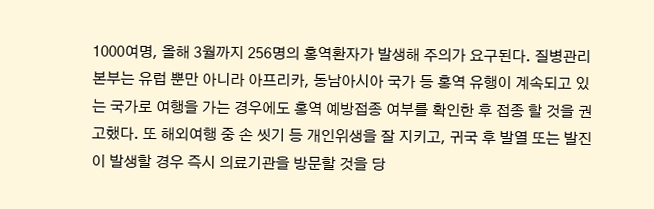1000여명, 올해 3월까지 256명의 홍역환자가 발생해 주의가 요구된다. 질병관리본부는 유럽 뿐만 아니라 아프리카, 동남아시아 국가 등 홍역 유행이 계속되고 있는 국가로 여행을 가는 경우에도 홍역 예방접종 여부를 확인한 후 접종 할 것을 권고했다. 또 해외여행 중 손 씻기 등 개인위생을 잘 지키고, 귀국 후 발열 또는 발진이 발생할 경우 즉시 의료기관을 방문할 것을 당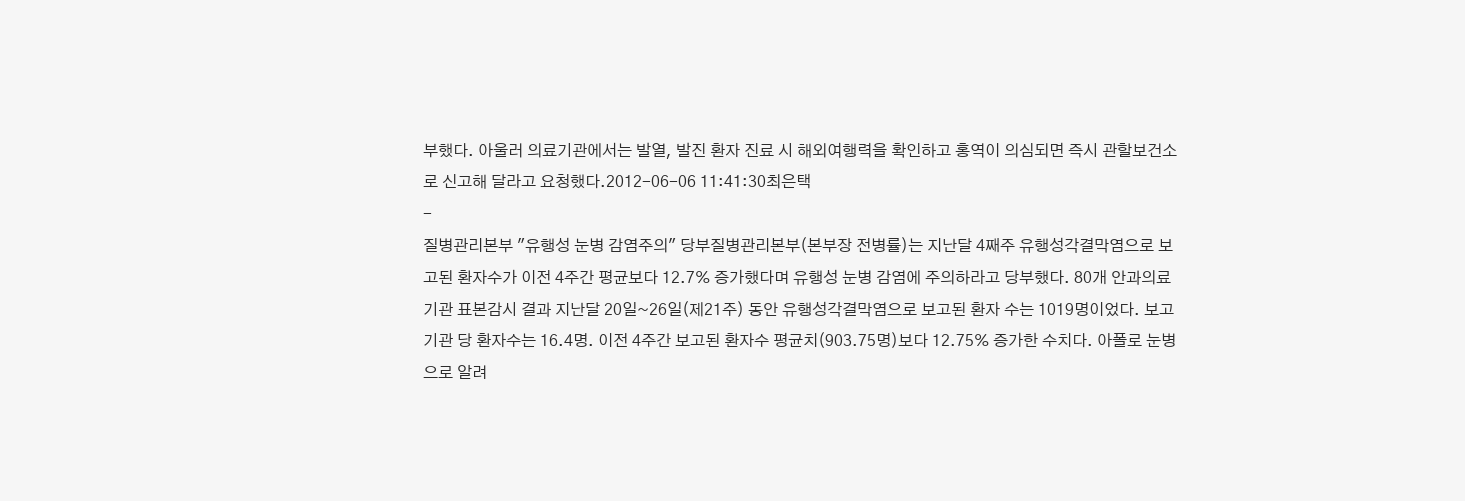부했다. 아울러 의료기관에서는 발열, 발진 환자 진료 시 해외여행력을 확인하고 홍역이 의심되면 즉시 관할보건소로 신고해 달라고 요청했다.2012-06-06 11:41:30최은택
-
질병관리본부 "유행성 눈병 감염주의" 당부질병관리본부(본부장 전병률)는 지난달 4째주 유행성각결막염으로 보고된 환자수가 이전 4주간 평균보다 12.7% 증가했다며 유행성 눈병 감염에 주의하라고 당부했다. 80개 안과의료기관 표본감시 결과 지난달 20일~26일(제21주) 동안 유행성각결막염으로 보고된 환자 수는 1019명이었다. 보고기관 당 환자수는 16.4명. 이전 4주간 보고된 환자수 평균치(903.75명)보다 12.75% 증가한 수치다. 아폴로 눈병으로 알려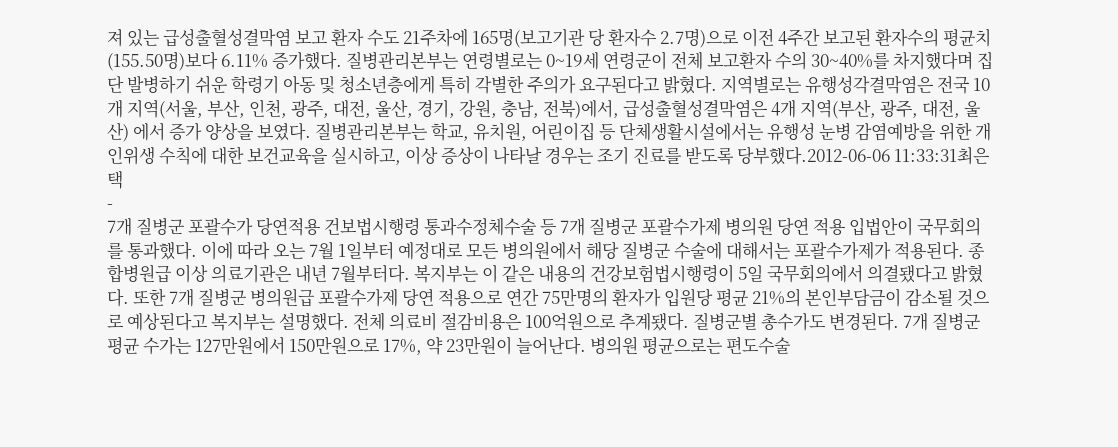져 있는 급성출혈성결막염 보고 환자 수도 21주차에 165명(보고기관 당 환자수 2.7명)으로 이전 4주간 보고된 환자수의 평균치(155.50명)보다 6.11% 증가했다. 질병관리본부는 연령별로는 0~19세 연령군이 전체 보고환자 수의 30~40%를 차지했다며 집단 발병하기 쉬운 학령기 아동 및 청소년층에게 특히 각별한 주의가 요구된다고 밝혔다. 지역별로는 유행성각결막염은 전국 10개 지역(서울, 부산, 인천, 광주, 대전, 울산, 경기, 강원, 충남, 전북)에서, 급성출혈성결막염은 4개 지역(부산, 광주, 대전, 울산) 에서 증가 양상을 보였다. 질병관리본부는 학교, 유치원, 어린이집 등 단체생활시설에서는 유행성 눈병 감염예방을 위한 개인위생 수칙에 대한 보건교육을 실시하고, 이상 증상이 나타날 경우는 조기 진료를 받도록 당부했다.2012-06-06 11:33:31최은택
-
7개 질병군 포괄수가 당연적용 건보법시행령 통과수정체수술 등 7개 질병군 포괄수가제 병의원 당연 적용 입법안이 국무회의를 통과했다. 이에 따라 오는 7월 1일부터 예정대로 모든 병의원에서 해당 질병군 수술에 대해서는 포괄수가제가 적용된다. 종합병원급 이상 의료기관은 내년 7월부터다. 복지부는 이 같은 내용의 건강보험법시행령이 5일 국무회의에서 의결됐다고 밝혔다. 또한 7개 질병군 병의원급 포괄수가제 당연 적용으로 연간 75만명의 환자가 입원당 평균 21%의 본인부담금이 감소될 것으로 예상된다고 복지부는 설명했다. 전체 의료비 절감비용은 100억원으로 추계됐다. 질병군별 총수가도 변경된다. 7개 질병군 평균 수가는 127만원에서 150만원으로 17%, 약 23만원이 늘어난다. 병의원 평균으로는 편도수술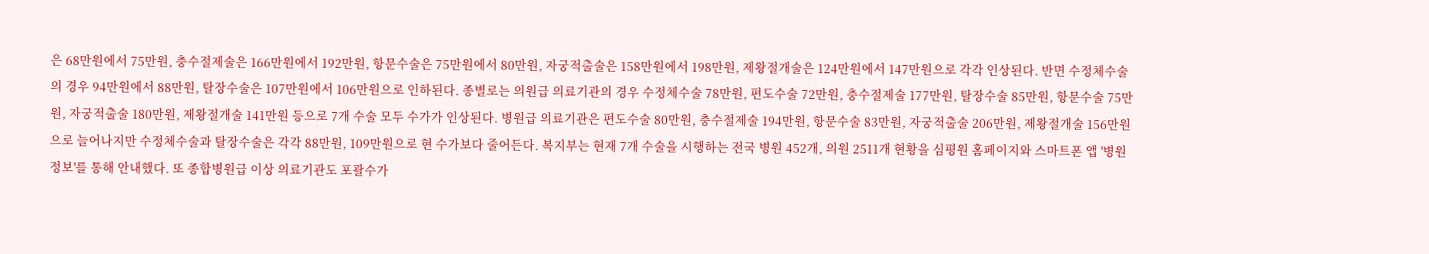은 68만원에서 75만원, 충수절제술은 166만원에서 192만원, 항문수술은 75만원에서 80만원, 자궁적출술은 158만원에서 198만원, 제왕절개술은 124만원에서 147만원으로 각각 인상된다. 반면 수정체수술의 경우 94만원에서 88만원, 탈장수술은 107만원에서 106만원으로 인하된다. 종별로는 의원급 의료기관의 경우 수정체수술 78만원, 편도수술 72만원, 충수절제술 177만원, 탈장수술 85만원, 항문수술 75만원, 자궁적출술 180만원, 제왕절개술 141만원 등으로 7개 수술 모두 수가가 인상된다. 병원급 의료기관은 편도수술 80만원, 충수절제술 194만원, 항문수술 83만원, 자궁적출술 206만원, 제왕절개술 156만원으로 늘어나지만 수정체수술과 탈장수술은 각각 88만원, 109만원으로 현 수가보다 줄어든다. 복지부는 현재 7개 수술을 시행하는 전국 병원 452개, 의원 2511개 현황을 심평원 홈페이지와 스마트폰 앱 '병원정보'를 통해 안내했다. 또 종합병원급 이상 의료기관도 포괄수가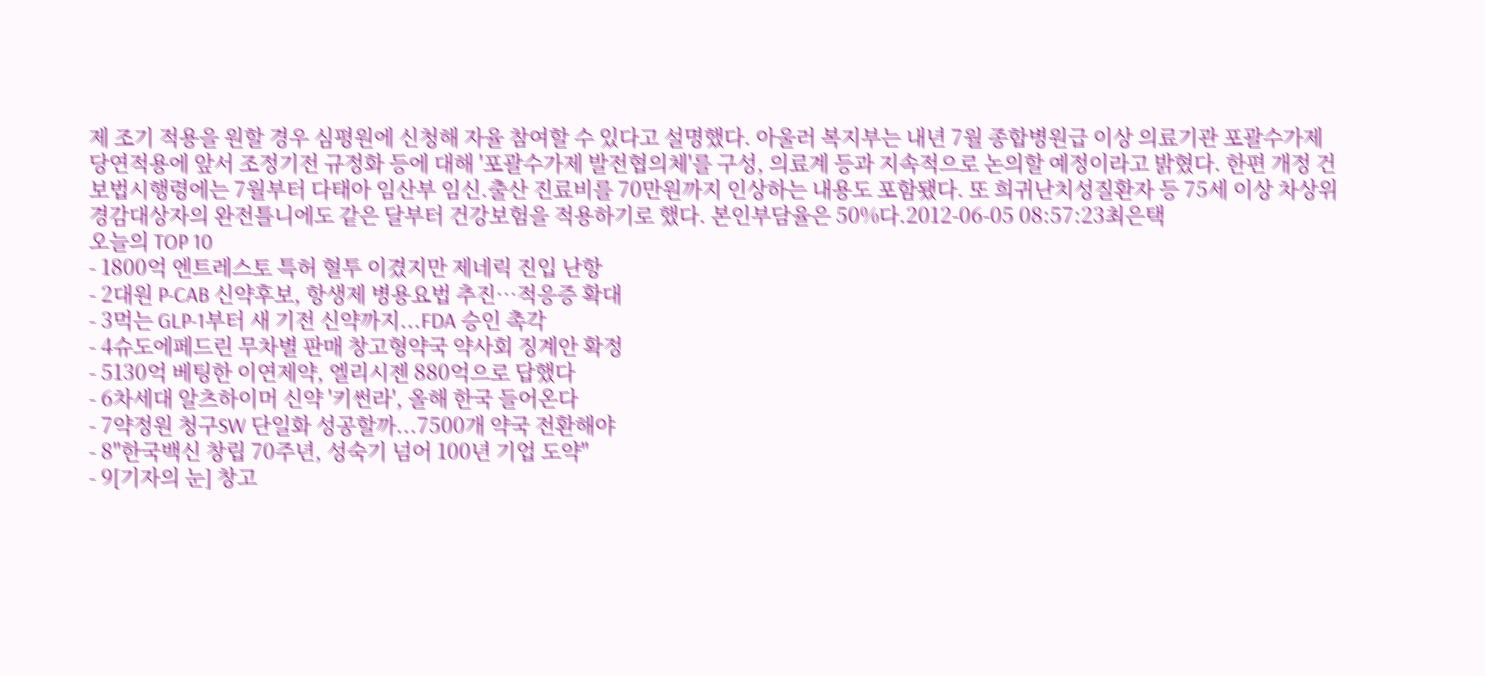제 조기 적용을 원할 경우 심평원에 신청해 자율 참여할 수 있다고 설명했다. 아울러 복지부는 내년 7월 종합병원급 이상 의료기관 포괄수가제 당연적용에 앞서 조정기전 규정화 등에 대해 '포괄수가제 발전협의체'를 구성, 의료계 등과 지속적으로 논의할 예정이라고 밝혔다. 한편 개정 건보법시행령에는 7월부터 다태아 임산부 임신.출산 진료비를 70만원까지 인상하는 내용도 포함됐다. 또 희귀난치성질환자 등 75세 이상 차상위 경감대상자의 완전틀니에도 같은 달부터 건강보험을 적용하기로 했다. 본인부담율은 50%다.2012-06-05 08:57:23최은택
오늘의 TOP 10
- 1800억 엔트레스토 특허 혈투 이겼지만 제네릭 진입 난항
- 2대원 P-CAB 신약후보, 항생제 병용요법 추진…적응증 확대
- 3먹는 GLP-1부터 새 기전 신약까지...FDA 승인 촉각
- 4슈도에페드린 무차별 판매 창고형약국 약사회 징계안 확정
- 5130억 베팅한 이연제약, 엘리시젠 880억으로 답했다
- 6차세대 알츠하이머 신약 '키썬라', 올해 한국 들어온다
- 7약정원 청구SW 단일화 성공할까...7500개 약국 전환해야
- 8"한국백신 창립 70주년, 성숙기 넘어 100년 기업 도약"
- 9[기자의 눈] 창고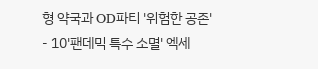형 약국과 OD파티 '위험한 공존'
- 10'팬데믹 특수 소멸' 엑세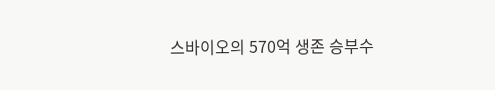스바이오의 570억 생존 승부수